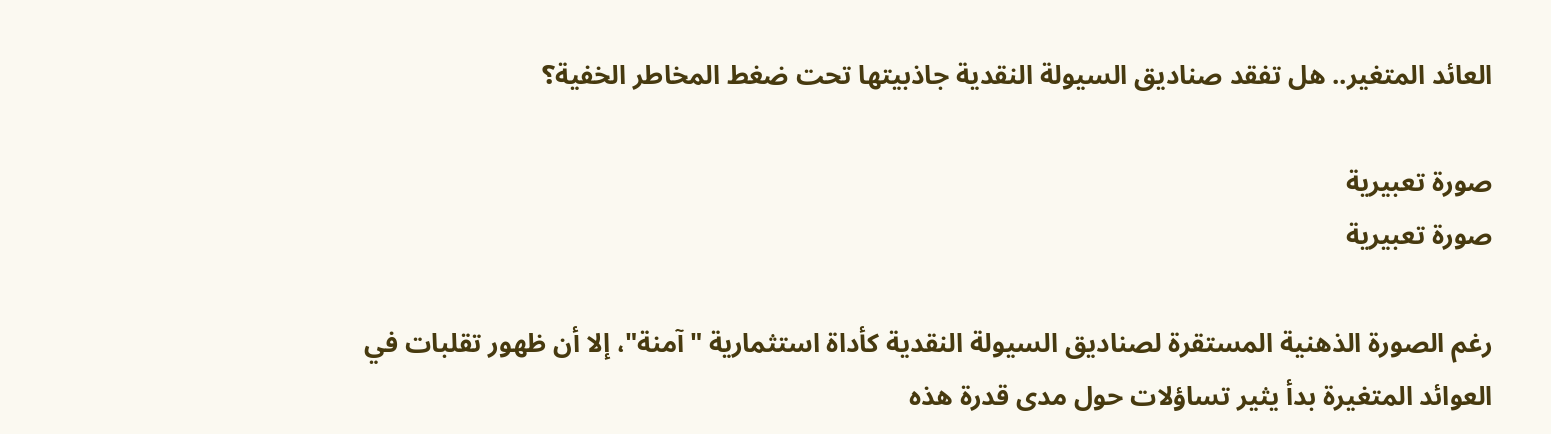العائد المتغير.. هل تفقد صناديق السيولة النقدية جاذبيتها تحت ضغط المخاطر الخفية؟

صورة تعبيرية
صورة تعبيرية

رغم الصورة الذهنية المستقرة لصناديق السيولة النقدية كأداة استثمارية "آمنة"، إلا أن ظهور تقلبات في العوائد المتغيرة بدأ يثير تساؤلات حول مدى قدرة هذه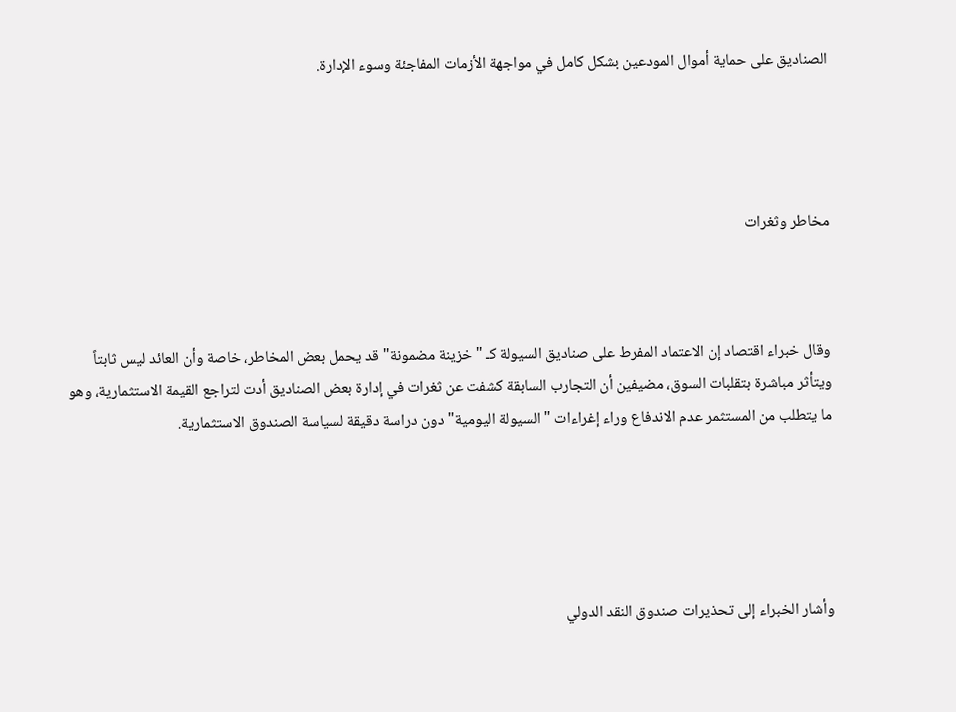الصناديق على حماية أموال المودعين بشكل كامل في مواجهة الأزمات المفاجئة وسوء الإدارة.




مخاطر وثغرات



وقال خبراء اقتصاد إن الاعتماد المفرط على صناديق السيولة كـ "خزينة مضمونة" قد يحمل بعض المخاطر، خاصة وأن العائد ليس ثابتاً ويتأثر مباشرة بتقلبات السوق، مضيفين أن التجارب السابقة كشفت عن ثغرات في إدارة بعض الصناديق أدت لتراجع القيمة الاستثمارية، وهو ما يتطلب من المستثمر عدم الاندفاع وراء إغراءات "السيولة اليومية" دون دراسة دقيقة لسياسة الصندوق الاستثمارية.





وأشار الخبراء إلى تحذيرات صندوق النقد الدولي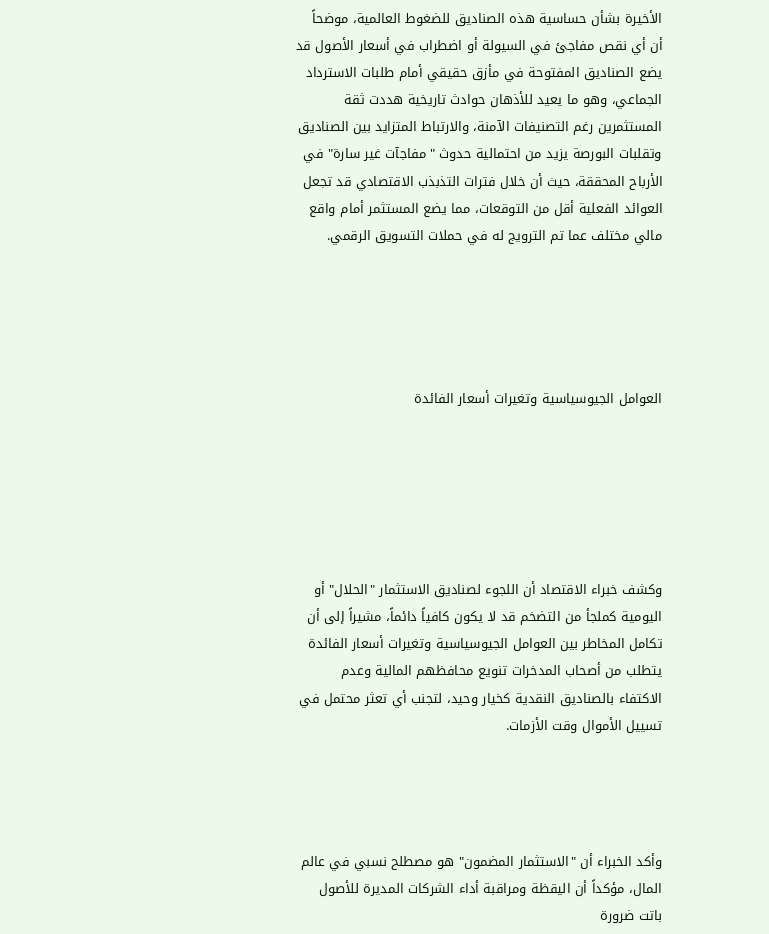الأخيرة بشأن حساسية هذه الصناديق للضغوط العالمية، موضحاً أن أي نقص مفاجئ في السيولة أو اضطراب في أسعار الأصول قد يضع الصناديق المفتوحة في مأزق حقيقي أمام طلبات الاسترداد الجماعي، وهو ما يعيد للأذهان حوادث تاريخية هددت ثقة المستثمرين رغم التصنيفات الآمنة، والارتباط المتزايد بين الصناديق وتقلبات البورصة يزيد من احتمالية حدوث "مفاجآت غير سارة" في الأرباح المحققة، حيث أن خلال فترات التذبذب الاقتصادي قد تجعل العوائد الفعلية أقل من التوقعات، مما يضع المستثمر أمام واقع مالي مختلف عما تم الترويج له في حملات التسويق الرقمي.





العوامل الجيوسياسية وتغيرات أسعار الفائدة






وكشف خبراء الاقتصاد أن اللجوء لصناديق الاستثمار "الحلال" أو اليومية كملجأ من التضخم قد لا يكون كافياً دائماً، مشيراً إلى أن تكامل المخاطر بين العوامل الجيوسياسية وتغيرات أسعار الفائدة يتطلب من أصحاب المدخرات تنويع محافظهم المالية وعدم الاكتفاء بالصناديق النقدية كخيار وحيد، لتجنب أي تعثر محتمل في تسييل الأموال وقت الأزمات.




وأكد الخبراء أن "الاستثمار المضمون" هو مصطلح نسبي في عالم المال، مؤكداً أن اليقظة ومراقبة أداء الشركات المديرة للأصول باتت ضرورة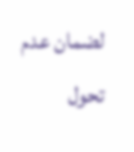لضمان عدم تحول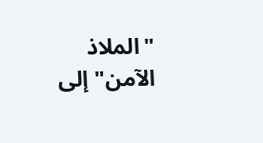"الملاذ الآمن" إلى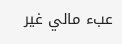عبء مالي غير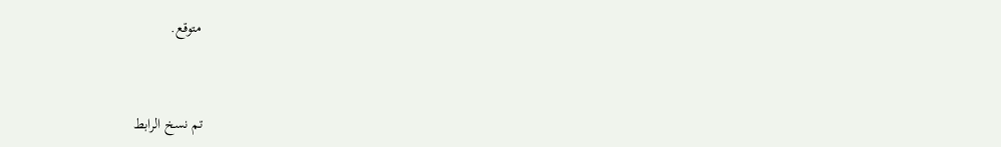متوقع.


تم نسخ الرابط